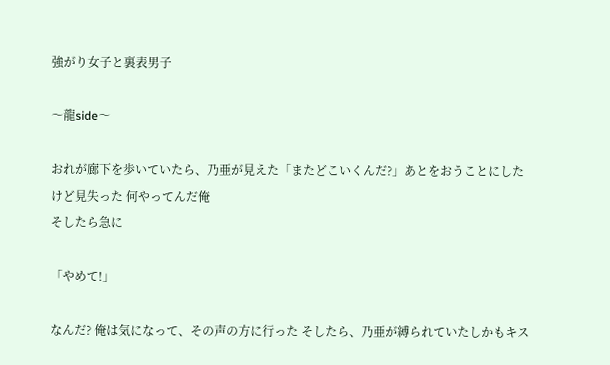強がり女子と裏表男子

〜龍side〜

おれが廊下を歩いていたら、乃亜が見えた「またどこいくんだ?」あとをおうことにした けど見失った 何やってんだ俺
そしたら急に

「やめて!」

なんだ? 俺は気になって、その声の方に行った そしたら、乃亜が縛られていたしかもキス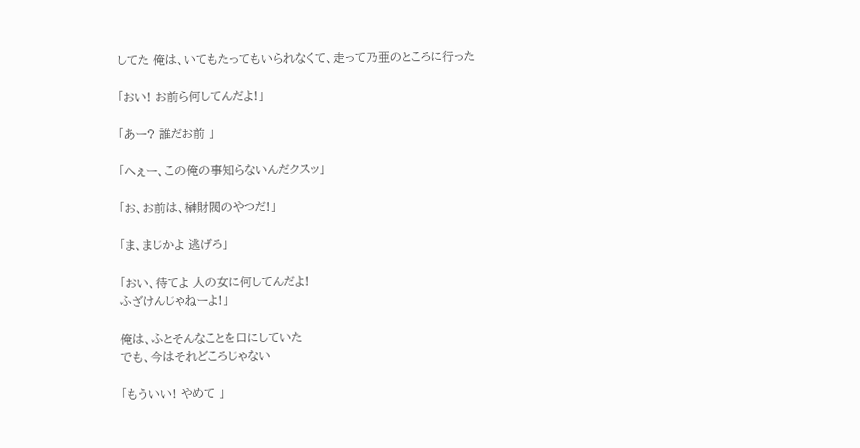してた 俺は、いてもたってもいられなくて、走って乃亜のところに行った

「おい! お前ら何してんだよ!」

「あー? 誰だお前 」

「へぇー、この俺の事知らないんだクスッ」

「お、お前は、榊財閥のやつだ!」

「ま、まじかよ 逃げろ」

「おい、待てよ 人の女に何してんだよ!
ふざけんじゃねーよ!」

俺は、ふとそんなことを口にしていた
でも、今はそれどころじゃない

「もういい! やめて 」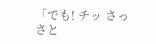「でも! チッ さっさと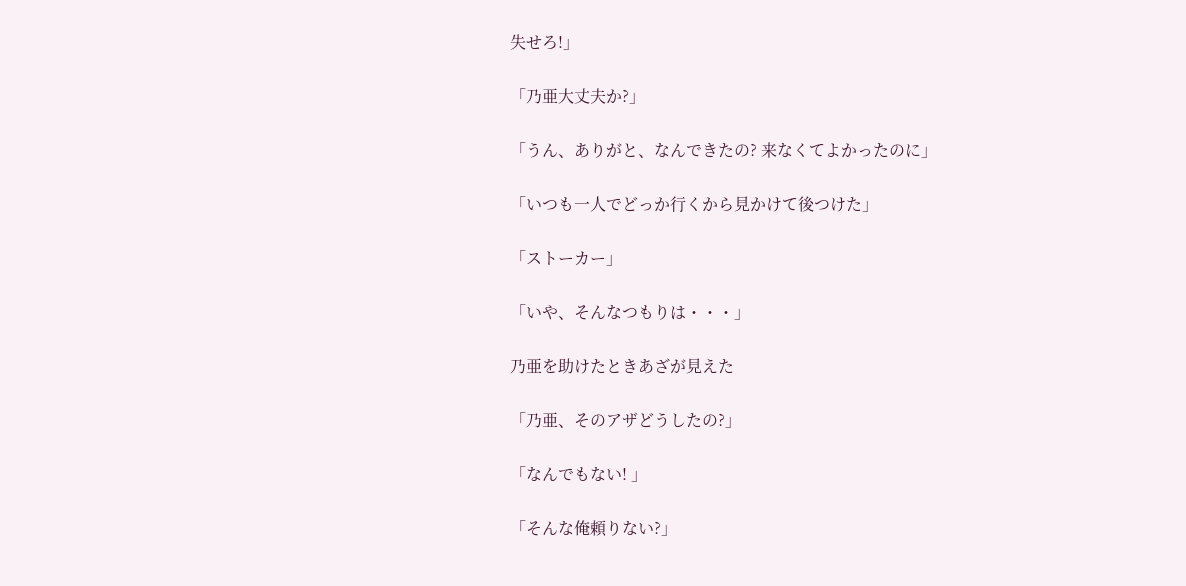失せろ!」

「乃亜大丈夫か?」

「うん、ありがと、なんできたの? 来なくてよかったのに」

「いつも一人でどっか行くから見かけて後つけた」

「ストーカー」

「いや、そんなつもりは・・・」

乃亜を助けたときあざが見えた

「乃亜、そのアザどうしたの?」

「なんでもない! 」

「そんな俺頼りない?」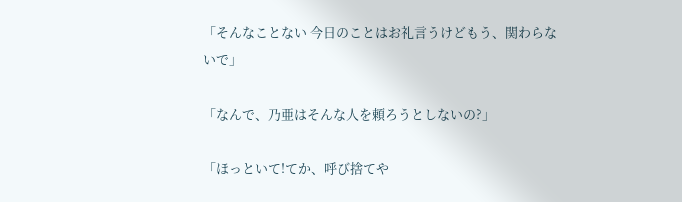「そんなことない 今日のことはお礼言うけどもう、関わらないで」

「なんで、乃亜はそんな人を頼ろうとしないの?」

「ほっといて!てか、呼び捨てや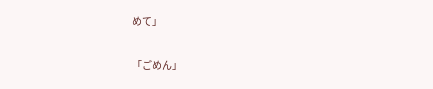めて」

「ごめん」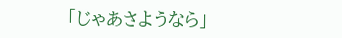「じゃあさようなら」